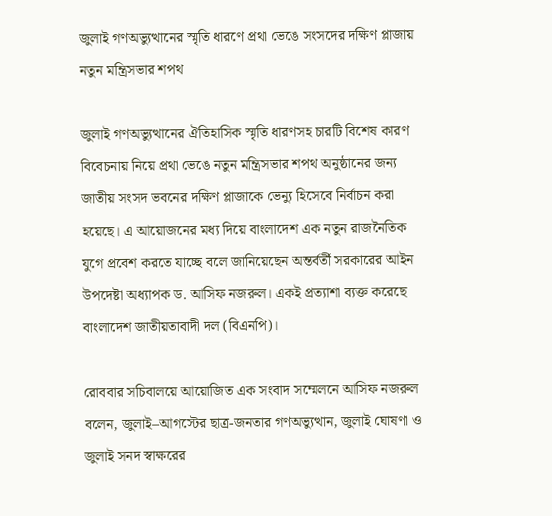জুলাই গণঅভ্যুত্থানের স্মৃতি ধারণে প্রথা ভেঙে সংসদের দক্ষিণ প্লাজায় নতুন মন্ত্রিসভার শপথ

জুলাই গণঅভ্যুত্থানের ঐতিহাসিক স্মৃতি ধারণসহ চারটি বিশেষ কারণ বিবেচনায় নিয়ে প্রথা ভেঙে নতুন মন্ত্রিসভার শপথ অনুষ্ঠানের জন্য জাতীয় সংসদ ভবনের দক্ষিণ প্লাজাকে ভেন্যু হিসেবে নির্বাচন করা হয়েছে। এ আয়োজনের মধ্য দিয়ে বাংলাদেশ এক নতুন রাজনৈতিক যুগে প্রবেশ করতে যাচ্ছে বলে জানিয়েছেন অন্তর্বর্তী সরকারের আইন উপদেষ্টা অধ্যাপক ড. আসিফ নজরুল। একই প্রত্যাশা ব্যক্ত করেছে বাংলাদেশ জাতীয়তাবাদী দল (বিএনপি)।

রোববার সচিবালয়ে আয়োজিত এক সংবাদ সম্মেলনে আসিফ নজরুল বলেন, জুলাই–আগস্টের ছাত্র-জনতার গণঅভ্যুত্থান, জুলাই ঘোষণা ও জুলাই সনদ স্বাক্ষরের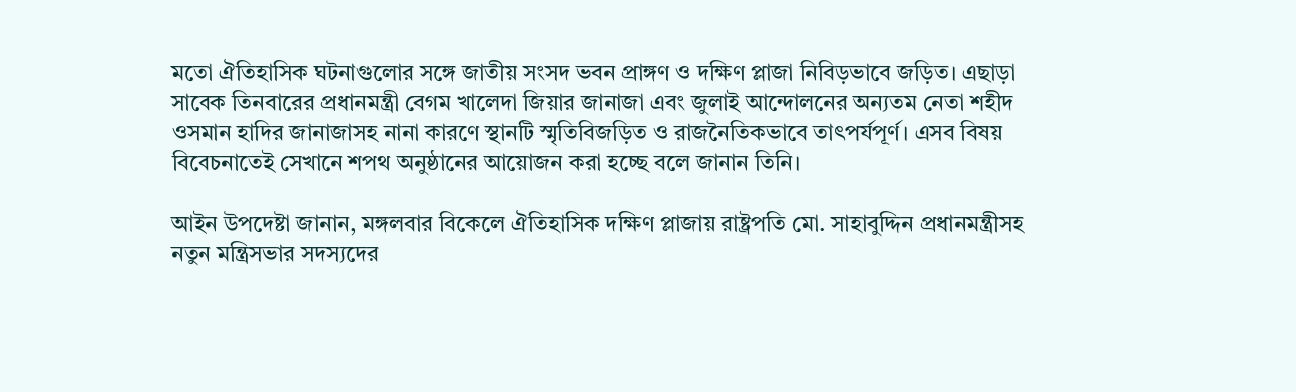মতো ঐতিহাসিক ঘটনাগুলোর সঙ্গে জাতীয় সংসদ ভবন প্রাঙ্গণ ও দক্ষিণ প্লাজা নিবিড়ভাবে জড়িত। এছাড়া সাবেক তিনবারের প্রধানমন্ত্রী বেগম খালেদা জিয়ার জানাজা এবং জুলাই আন্দোলনের অন্যতম নেতা শহীদ ওসমান হাদির জানাজাসহ নানা কারণে স্থানটি স্মৃতিবিজড়িত ও রাজনৈতিকভাবে তাৎপর্যপূর্ণ। এসব বিষয় বিবেচনাতেই সেখানে শপথ অনুষ্ঠানের আয়োজন করা হচ্ছে বলে জানান তিনি।

আইন উপদেষ্টা জানান, মঙ্গলবার বিকেলে ঐতিহাসিক দক্ষিণ প্লাজায় রাষ্ট্রপতি মো. সাহাবুদ্দিন প্রধানমন্ত্রীসহ নতুন মন্ত্রিসভার সদস্যদের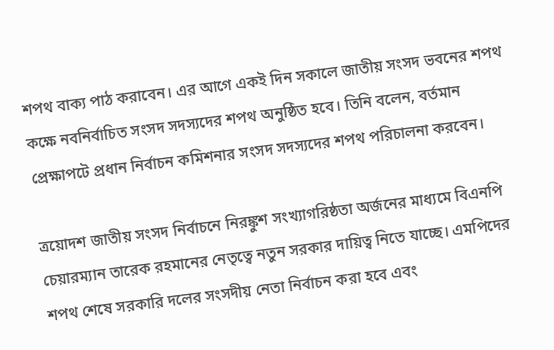শপথ বাক্য পাঠ করাবেন। এর আগে একই দিন সকালে জাতীয় সংসদ ভবনের শপথ কক্ষে নবনির্বাচিত সংসদ সদস্যদের শপথ অনুষ্ঠিত হবে। তিনি বলেন, বর্তমান প্রেক্ষাপটে প্রধান নির্বাচন কমিশনার সংসদ সদস্যদের শপথ পরিচালনা করবেন।

ত্রয়োদশ জাতীয় সংসদ নির্বাচনে নিরঙ্কুশ সংখ্যাগরিষ্ঠতা অর্জনের মাধ্যমে বিএনপি চেয়ারম্যান তারেক রহমানের নেতৃত্বে নতুন সরকার দায়িত্ব নিতে যাচ্ছে। এমপিদের শপথ শেষে সরকারি দলের সংসদীয় নেতা নির্বাচন করা হবে এবং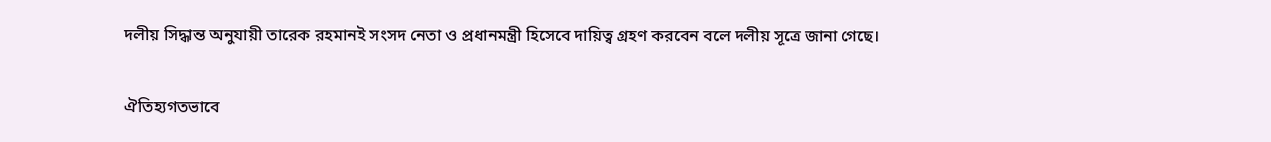দলীয় সিদ্ধান্ত অনুযায়ী তারেক রহমানই সংসদ নেতা ও প্রধানমন্ত্রী হিসেবে দায়িত্ব গ্রহণ করবেন বলে দলীয় সূত্রে জানা গেছে।

ঐতিহ্যগতভাবে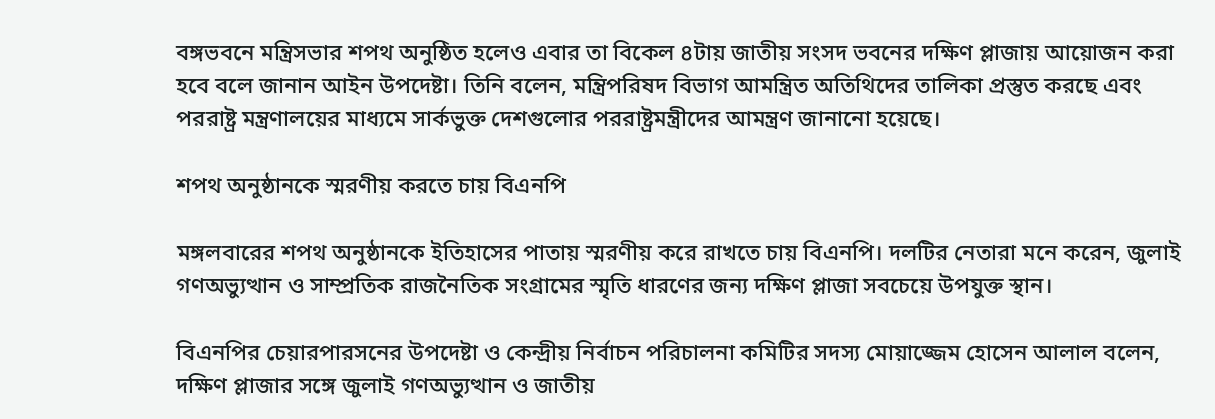বঙ্গভবনে মন্ত্রিসভার শপথ অনুষ্ঠিত হলেও এবার তা বিকেল ৪টায় জাতীয় সংসদ ভবনের দক্ষিণ প্লাজায় আয়োজন করা হবে বলে জানান আইন উপদেষ্টা। তিনি বলেন, মন্ত্রিপরিষদ বিভাগ আমন্ত্রিত অতিথিদের তালিকা প্রস্তুত করছে এবং পররাষ্ট্র মন্ত্রণালয়ের মাধ্যমে সার্কভুক্ত দেশগুলোর পররাষ্ট্রমন্ত্রীদের আমন্ত্রণ জানানো হয়েছে।

শপথ অনুষ্ঠানকে স্মরণীয় করতে চায় বিএনপি

মঙ্গলবারের শপথ অনুষ্ঠানকে ইতিহাসের পাতায় স্মরণীয় করে রাখতে চায় বিএনপি। দলটির নেতারা মনে করেন, জুলাই গণঅভ্যুত্থান ও সাম্প্রতিক রাজনৈতিক সংগ্রামের স্মৃতি ধারণের জন্য দক্ষিণ প্লাজা সবচেয়ে উপযুক্ত স্থান।

বিএনপির চেয়ারপারসনের উপদেষ্টা ও কেন্দ্রীয় নির্বাচন পরিচালনা কমিটির সদস্য মোয়াজ্জেম হোসেন আলাল বলেন, দক্ষিণ প্লাজার সঙ্গে জুলাই গণঅভ্যুত্থান ও জাতীয়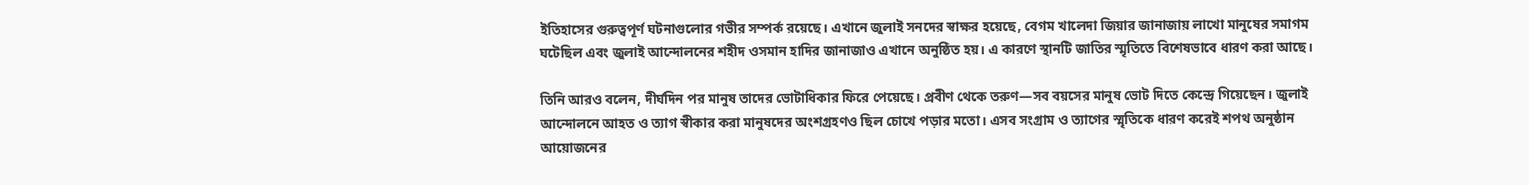ইতিহাসের গুরুত্বপূর্ণ ঘটনাগুলোর গভীর সম্পর্ক রয়েছে। এখানে জুলাই সনদের স্বাক্ষর হয়েছে, বেগম খালেদা জিয়ার জানাজায় লাখো মানুষের সমাগম ঘটেছিল এবং জুলাই আন্দোলনের শহীদ ওসমান হাদির জানাজাও এখানে অনুষ্ঠিত হয়। এ কারণে স্থানটি জাতির স্মৃতিতে বিশেষভাবে ধারণ করা আছে।

তিনি আরও বলেন, দীর্ঘদিন পর মানুষ তাদের ভোটাধিকার ফিরে পেয়েছে। প্রবীণ থেকে তরুণ—সব বয়সের মানুষ ভোট দিতে কেন্দ্রে গিয়েছেন। জুলাই আন্দোলনে আহত ও ত্যাগ স্বীকার করা মানুষদের অংশগ্রহণও ছিল চোখে পড়ার মতো। এসব সংগ্রাম ও ত্যাগের স্মৃতিকে ধারণ করেই শপথ অনুষ্ঠান আয়োজনের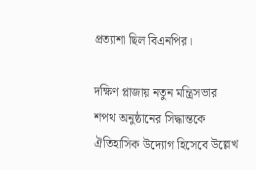প্রত্যাশা ছিল বিএনপির।

দক্ষিণ প্লাজায় নতুন মন্ত্রিসভার শপথ অনুষ্ঠানের সিদ্ধান্তকে ঐতিহাসিক উদ্যোগ হিসেবে উল্লেখ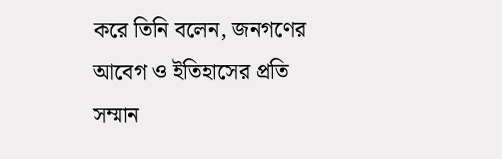করে তিনি বলেন, জনগণের আবেগ ও ইতিহাসের প্রতি সম্মান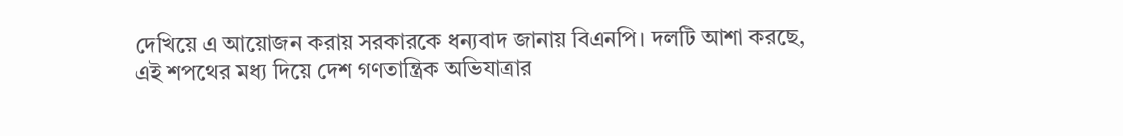দেখিয়ে এ আয়োজন করায় সরকারকে ধন্যবাদ জানায় বিএনপি। দলটি আশা করছে, এই শপথের মধ্য দিয়ে দেশ গণতান্ত্রিক অভিযাত্রার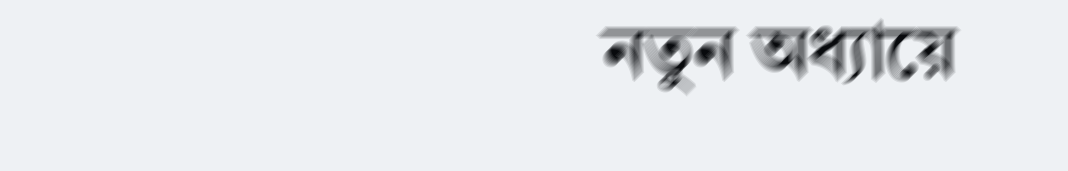নতুন অধ্যায়ে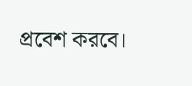প্রবেশ করবে।